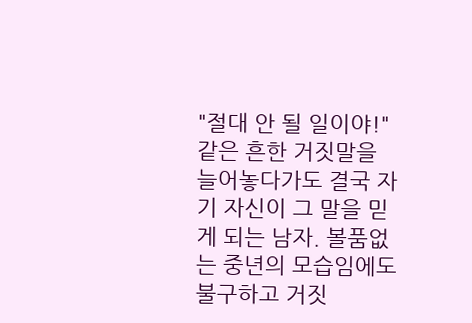"절대 안 될 일이야!" 같은 흔한 거짓말을 늘어놓다가도 결국 자기 자신이 그 말을 믿게 되는 남자. 볼품없는 중년의 모습임에도 불구하고 거짓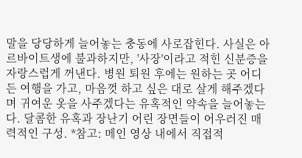말을 당당하게 늘어놓는 충동에 사로잡힌다. 사실은 아르바이트생에 불과하지만, '사장'이라고 적힌 신분증을 자랑스럽게 꺼낸다. 병원 퇴원 후에는 원하는 곳 어디든 여행을 가고, 마음껏 하고 싶은 대로 살게 해주겠다며 귀여운 옷을 사주겠다는 유혹적인 약속을 늘어놓는다. 달콤한 유혹과 장난기 어린 장면들이 어우러진 매력적인 구성. *참고: 메인 영상 내에서 직접적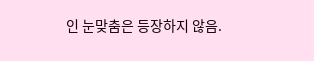인 눈맞춤은 등장하지 않음.